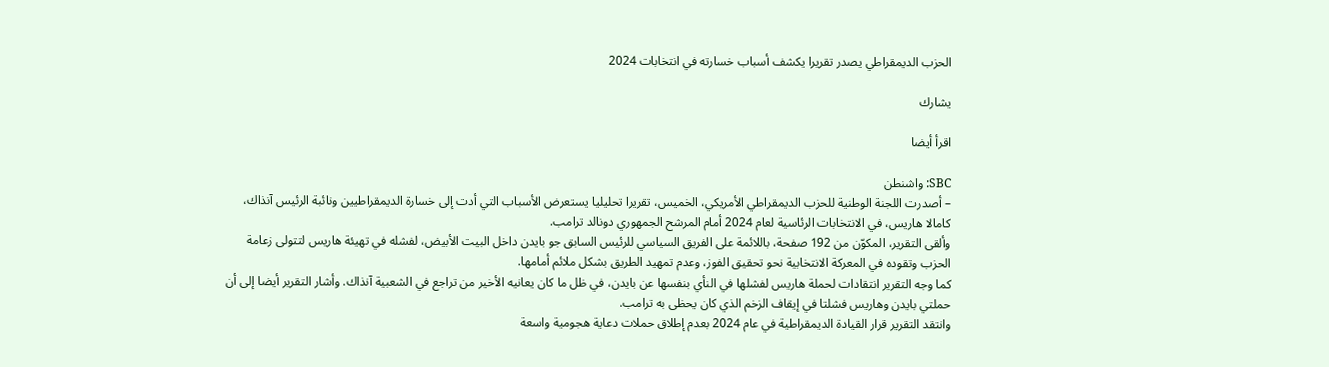الحزب الديمقراطي يصدر تقريرا يكشف أسباب خسارته في انتخابات 2024

يشارك

اقرأ أيضا

SBC: واشنطن
– أصدرت اللجنة الوطنية للحزب الديمقراطي الأمريكي، الخميس، تقريرا تحليليا يستعرض الأسباب التي أدت إلى خسارة الديمقراطيين ونائبة الرئيس آنذاك، كامالا هاريس، في الانتخابات الرئاسية لعام 2024 أمام المرشح الجمهوري دونالد ترامب.
وألقى التقرير، المكوّن من 192 صفحة، باللائمة على الفريق السياسي للرئيس السابق جو بايدن داخل البيت الأبيض، لفشله في تهيئة هاريس لتتولى زعامة الحزب وتقوده في المعركة الانتخابية نحو تحقيق الفوز، وعدم تمهيد الطريق بشكل ملائم أمامها.
كما وجه التقرير انتقادات لحملة هاريس لفشلها في النأي بنفسها عن بايدن، في ظل ما كان يعانيه الأخير من تراجع في الشعبية آنذاك. وأشار التقرير أيضا إلى أن حملتي بايدن وهاريس فشلتا في إيقاف الزخم الذي كان يحظى به ترامب.
وانتقد التقرير قرار القيادة الديمقراطية في عام 2024 بعدم إطلاق حملات دعاية هجومية واسعة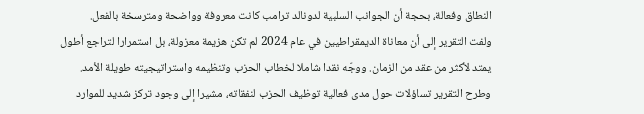النطاق وفعالة، بحجة أن الجوانب السلبية لدونالد ترامب كانت معروفة وواضحة ومترسخة بالفعل.
ولفت التقرير إلى أن معاناة الديمقراطيين في عام 2024 لم تكن هزيمة معزولة، بل استمرارا لتراجع أطول يمتد لأكثر من عقد من الزمان. ووجّه نقدا شاملا لخطاب الحزب وتنظيمه واستراتيجيته طويلة الأمد.
وطرح التقرير تساؤلات حول مدى فعالية توظيف الحزب لنفقاته، مشيرا إلى وجود تركز شديد للموارد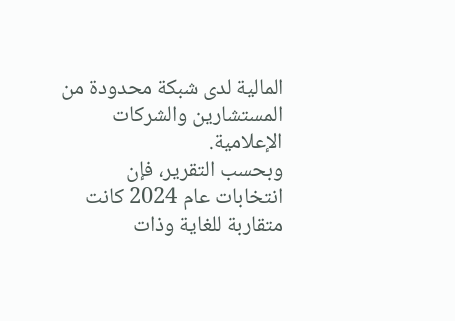المالية لدى شبكة محدودة من المستشارين والشركات الإعلامية.
وبحسب التقرير، فإن انتخابات عام 2024 كانت متقاربة للغاية وذات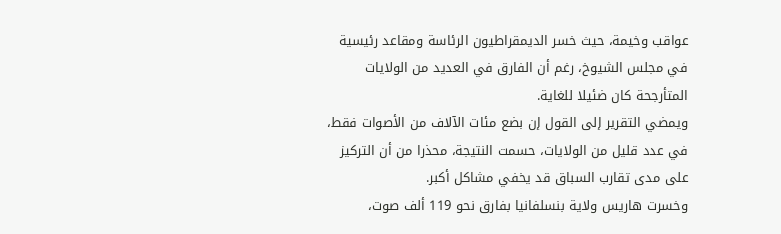عواقب وخيمة، حيث خسر الديمقراطيون الرئاسة ومقاعد رئيسية في مجلس الشيوخ، رغم أن الفارق في العديد من الولايات المتأرجحة كان ضئيلا للغاية.
ويمضي التقرير إلى القول إن بضع مئات الآلاف من الأصوات فقط، في عدد قليل من الولايات، حسمت النتيجة، محذرا من أن التركيز على مدى تقارب السباق قد يخفي مشاكل أكبر.
وخسرت هاريس ولاية بنسلفانيا بفارق نحو 119 ألف صوت،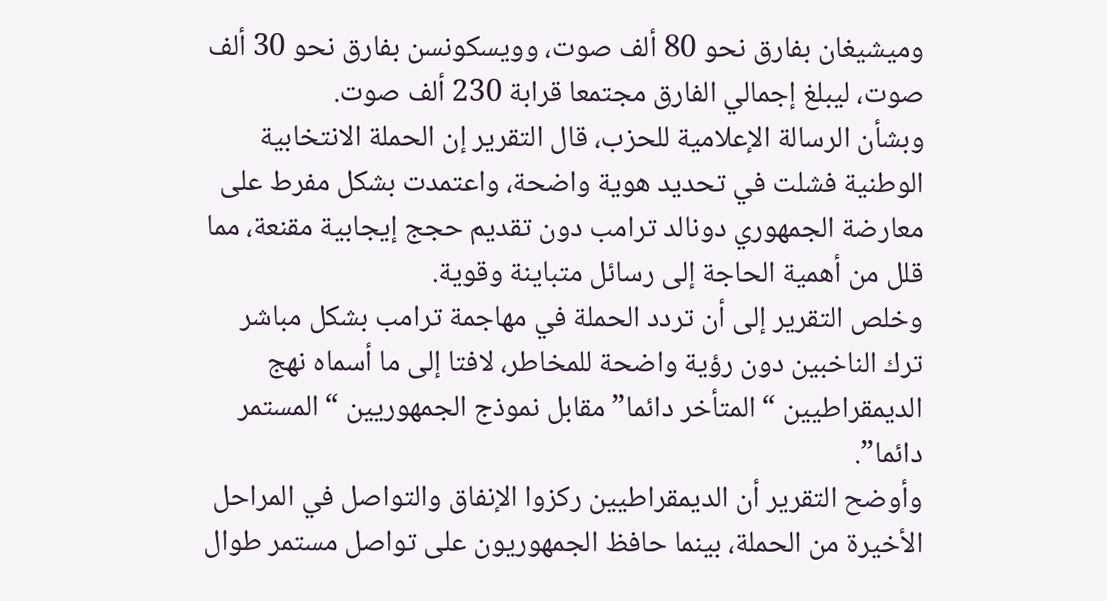وميشيغان بفارق نحو 80 ألف صوت، وويسكونسن بفارق نحو 30 ألف صوت، ليبلغ إجمالي الفارق مجتمعا قرابة 230 ألف صوت.
وبشأن الرسالة الإعلامية للحزب، قال التقرير إن الحملة الانتخابية الوطنية فشلت في تحديد هوية واضحة، واعتمدت بشكل مفرط على معارضة الجمهوري دونالد ترامب دون تقديم حجج إيجابية مقنعة، مما قلل من أهمية الحاجة إلى رسائل متباينة وقوية.
وخلص التقرير إلى أن تردد الحملة في مهاجمة ترامب بشكل مباشر ترك الناخبين دون رؤية واضحة للمخاطر، لافتا إلى ما أسماه نهج الديمقراطيين “المتأخر دائما” مقابل نموذج الجمهوريين “المستمر دائما”.
وأوضح التقرير أن الديمقراطيين ركزوا الإنفاق والتواصل في المراحل الأخيرة من الحملة، بينما حافظ الجمهوريون على تواصل مستمر طوال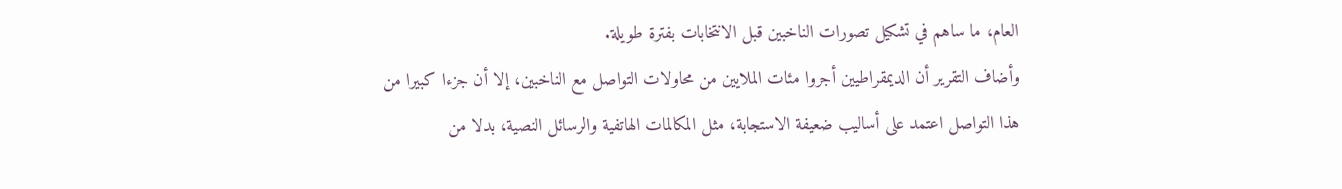العام، ما ساهم في تشكيل تصورات الناخبين قبل الانتخابات بفترة طويلة.
وأضاف التقرير أن الديمقراطيين أجروا مئات الملايين من محاولات التواصل مع الناخبين، إلا أن جزءا كبيرا من هذا التواصل اعتمد على أساليب ضعيفة الاستجابة، مثل المكالمات الهاتفية والرسائل النصية، بدلا من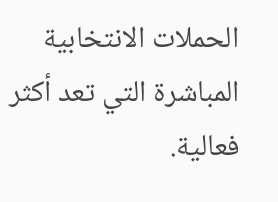الحملات الانتخابية المباشرة التي تعد أكثر فعالية.